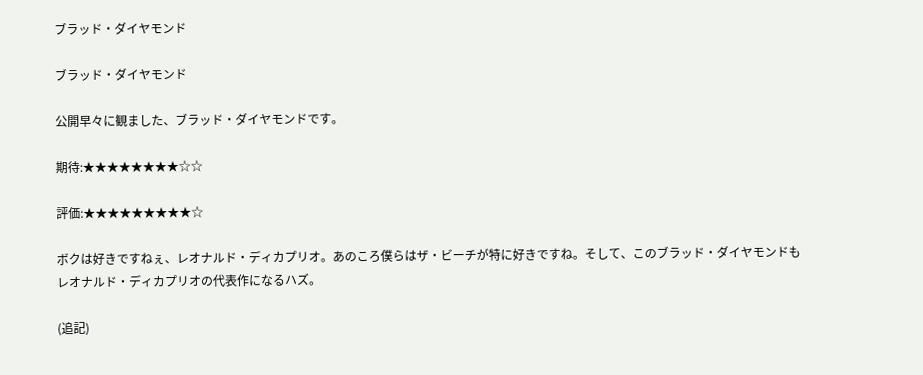ブラッド・ダイヤモンド

ブラッド・ダイヤモンド

公開早々に観ました、ブラッド・ダイヤモンドです。

期待:★★★★★★★★☆☆

評価:★★★★★★★★★☆

ボクは好きですねぇ、レオナルド・ディカプリオ。あのころ僕らはザ・ビーチが特に好きですね。そして、このブラッド・ダイヤモンドもレオナルド・ディカプリオの代表作になるハズ。

(追記)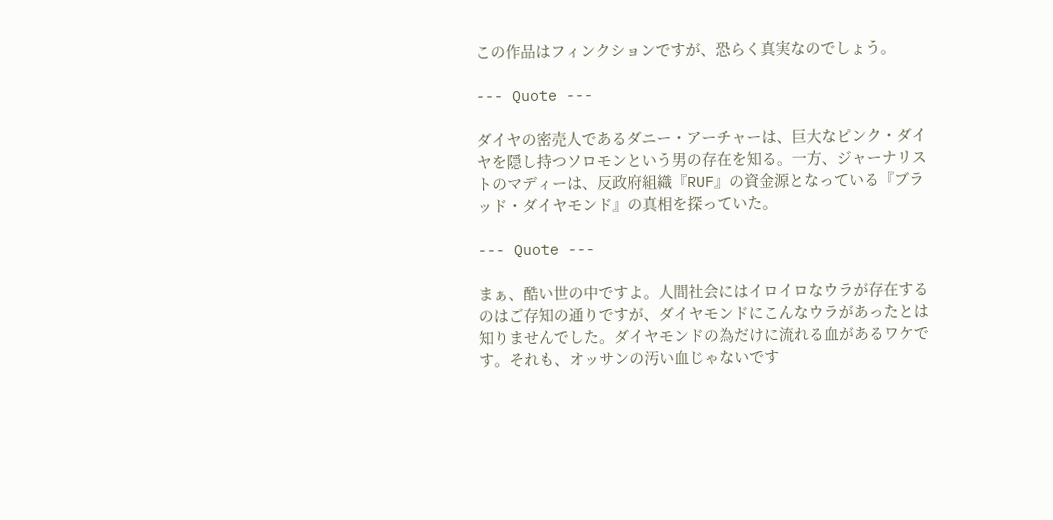この作品はフィンクションですが、恐らく真実なのでしょう。

--- Quote ---

ダイヤの密売人であるダニー・アーチャーは、巨大なピンク・ダイヤを隠し持つソロモンという男の存在を知る。一方、ジャーナリストのマディーは、反政府組織『RUF』の資金源となっている『ブラッド・ダイヤモンド』の真相を探っていた。

--- Quote ---

まぁ、酷い世の中ですよ。人間社会にはイロイロなウラが存在するのはご存知の通りですが、ダイヤモンドにこんなウラがあったとは知りませんでした。ダイヤモンドの為だけに流れる血があるワケです。それも、オッサンの汚い血じゃないです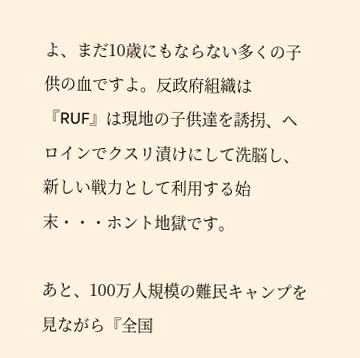よ、まだ10歳にもならない多くの子供の血ですよ。反政府組織は『RUF』は現地の子供達を誘拐、ヘロインでクスリ漬けにして洗脳し、新しい戦力として利用する始末・・・ホント地獄です。

あと、100万人規模の難民キャンプを見ながら『全国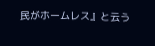民がホームレス』と云う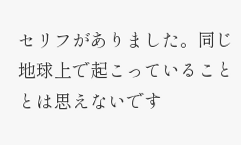セリフがありました。同じ地球上で起こっていることとは思えないです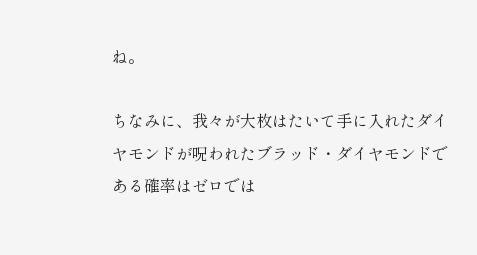ね。

ちなみに、我々が大枚はたいて手に入れたダイヤモンドが呪われたブラッド・ダイヤモンドである確率はゼロでは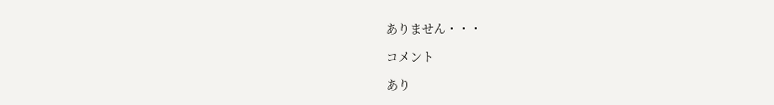ありません・・・

コメント

あり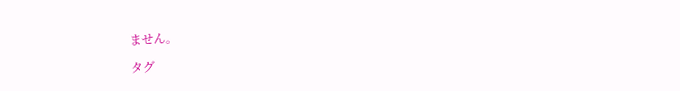ません。

タグ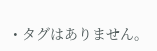• タグはありません。